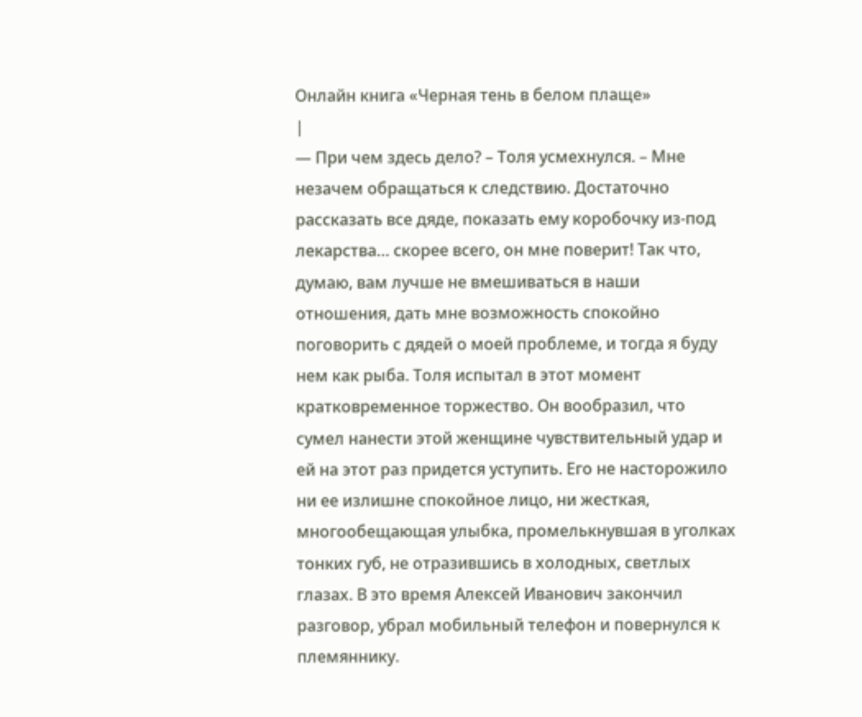Онлайн книга «Черная тень в белом плаще»
|
— При чем здесь дело? – Толя усмехнулся. – Мне незачем обращаться к следствию. Достаточно рассказать все дяде, показать ему коробочку из-под лекарства… скорее всего, он мне поверит! Так что, думаю, вам лучше не вмешиваться в наши отношения, дать мне возможность спокойно поговорить с дядей о моей проблеме, и тогда я буду нем как рыба. Толя испытал в этот момент кратковременное торжество. Он вообразил, что сумел нанести этой женщине чувствительный удар и ей на этот раз придется уступить. Его не насторожило ни ее излишне спокойное лицо, ни жесткая, многообещающая улыбка, промелькнувшая в уголках тонких губ, не отразившись в холодных, светлых глазах. В это время Алексей Иванович закончил разговор, убрал мобильный телефон и повернулся к племяннику.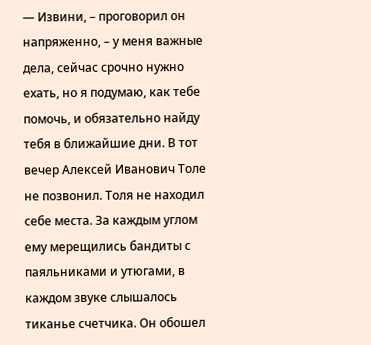— Извини, – проговорил он напряженно, – у меня важные дела, сейчас срочно нужно ехать, но я подумаю, как тебе помочь, и обязательно найду тебя в ближайшие дни. В тот вечер Алексей Иванович Толе не позвонил. Толя не находил себе места. За каждым углом ему мерещились бандиты с паяльниками и утюгами, в каждом звуке слышалось тиканье счетчика. Он обошел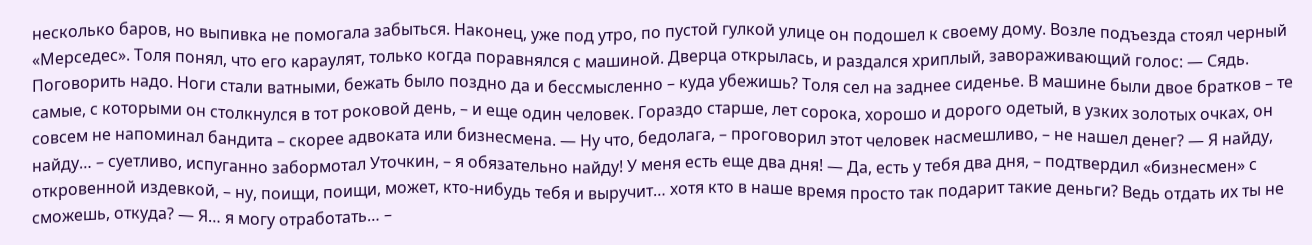несколько баров, но выпивка не помогала забыться. Наконец, уже под утро, по пустой гулкой улице он подошел к своему дому. Возле подъезда стоял черный «Мерседес». Толя понял, что его караулят, только когда поравнялся с машиной. Дверца открылась, и раздался хриплый, завораживающий голос: — Сядь. Поговорить надо. Ноги стали ватными, бежать было поздно да и бессмысленно – куда убежишь? Толя сел на заднее сиденье. В машине были двое братков – те самые, с которыми он столкнулся в тот роковой день, – и еще один человек. Гораздо старше, лет сорока, хорошо и дорого одетый, в узких золотых очках, он совсем не напоминал бандита – скорее адвоката или бизнесмена. — Ну что, бедолага, – проговорил этот человек насмешливо, – не нашел денег? — Я найду, найду… – суетливо, испуганно забормотал Уточкин, – я обязательно найду! У меня есть еще два дня! — Да, есть у тебя два дня, – подтвердил «бизнесмен» с откровенной издевкой, – ну, поищи, поищи, может, кто-нибудь тебя и выручит… хотя кто в наше время просто так подарит такие деньги? Ведь отдать их ты не сможешь, откуда? — Я… я могу отработать… –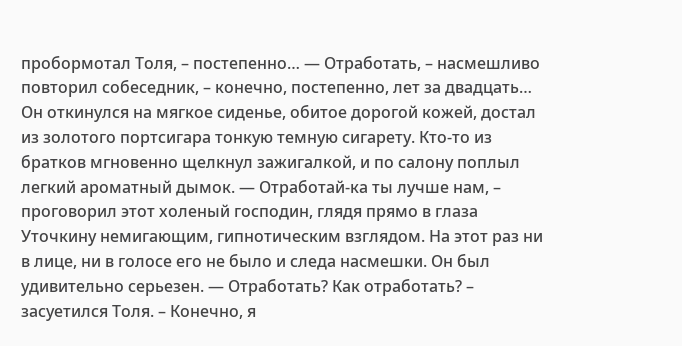пробормотал Толя, – постепенно… — Отработать, – насмешливо повторил собеседник, – конечно, постепенно, лет за двадцать… Он откинулся на мягкое сиденье, обитое дорогой кожей, достал из золотого портсигара тонкую темную сигарету. Кто-то из братков мгновенно щелкнул зажигалкой, и по салону поплыл легкий ароматный дымок. — Отработай-ка ты лучше нам, – проговорил этот холеный господин, глядя прямо в глаза Уточкину немигающим, гипнотическим взглядом. На этот раз ни в лице, ни в голосе его не было и следа насмешки. Он был удивительно серьезен. — Отработать? Как отработать? – засуетился Толя. – Конечно, я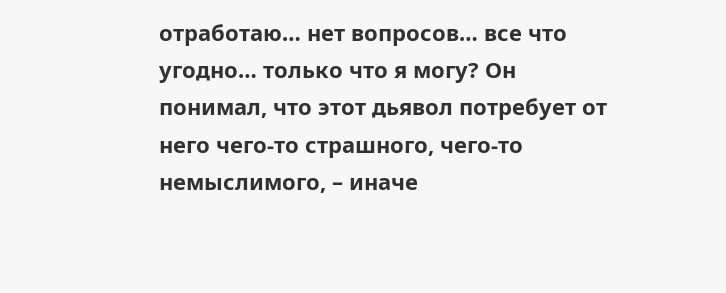отработаю… нет вопросов… все что угодно… только что я могу? Он понимал, что этот дьявол потребует от него чего-то страшного, чего-то немыслимого, – иначе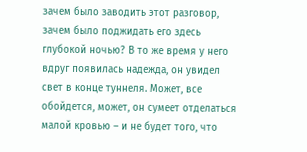зачем было заводить этот разговор, зачем было поджидать его здесь глубокой ночью? В то же время у него вдруг появилась надежда, он увидел свет в конце туннеля. Может, все обойдется, может, он сумеет отделаться малой кровью – и не будет того, что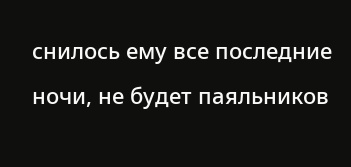снилось ему все последние ночи, не будет паяльников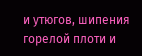и утюгов, шипения горелой плоти и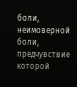боли, неимоверной боли, предчувствие которой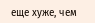еще хуже, чем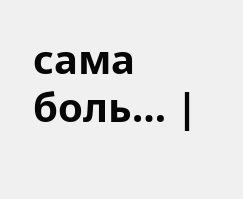сама боль… |